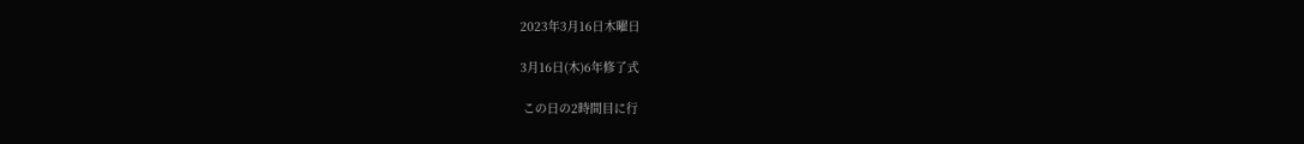2023年3月16日木曜日

3月16日(木)6年修了式

 この日の2時間目に行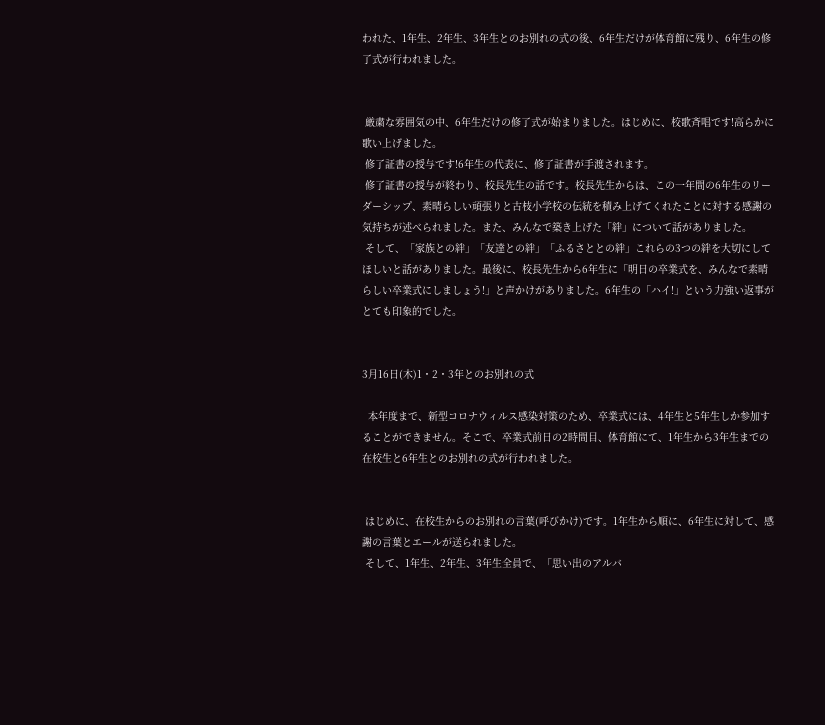われた、1年生、2年生、3年生とのお別れの式の後、6年生だけが体育館に残り、6年生の修了式が行われました。


 厳粛な雰囲気の中、6年生だけの修了式が始まりました。はじめに、校歌斉唱です!高らかに歌い上げました。
 修了証書の授与です!6年生の代表に、修了証書が手渡されます。
 修了証書の授与が終わり、校長先生の話です。校長先生からは、この一年間の6年生のリーダーシップ、素晴らしい頑張りと古枝小学校の伝統を積み上げてくれたことに対する感謝の気持ちが述べられました。また、みんなで築き上げた「絆」について話がありました。
 そして、「家族との絆」「友達との絆」「ふるさととの絆」これらの3つの絆を大切にしてほしいと話がありました。最後に、校長先生から6年生に「明日の卒業式を、みんなで素晴らしい卒業式にしましょう!」と声かけがありました。6年生の「ハイ!」という力強い返事がとても印象的でした。


3月16日(木)1・2・3年とのお別れの式

  本年度まで、新型コロナウィルス感染対策のため、卒業式には、4年生と5年生しか参加することができません。そこで、卒業式前日の2時間目、体育館にて、1年生から3年生までの在校生と6年生とのお別れの式が行われました。


 はじめに、在校生からのお別れの言葉(呼びかけ)です。1年生から順に、6年生に対して、感謝の言葉とエールが送られました。
 そして、1年生、2年生、3年生全員で、「思い出のアルバ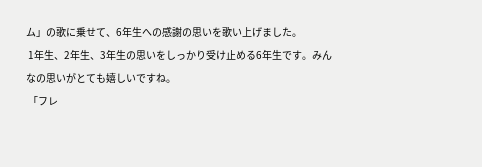ム」の歌に乗せて、6年生への感謝の思いを歌い上げました。
 1年生、2年生、3年生の思いをしっかり受け止める6年生です。みんなの思いがとても嬉しいですね。
 「フレ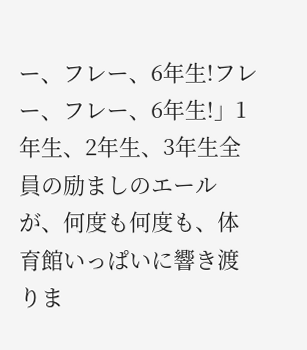ー、フレー、6年生!フレー、フレー、6年生!」1年生、2年生、3年生全員の励ましのエールが、何度も何度も、体育館いっぱいに響き渡りま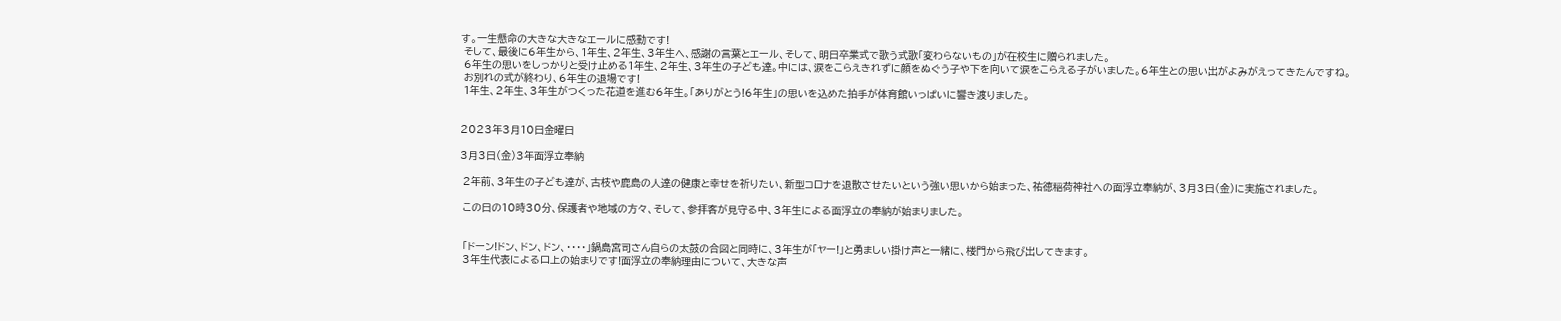す。一生懸命の大きな大きなエールに感動です!
 そして、最後に6年生から、1年生、2年生、3年生へ、感謝の言葉とエール、そして、明日卒業式で歌う式歌「変わらないもの」が在校生に贈られました。
 6年生の思いをしっかりと受け止める1年生、2年生、3年生の子ども達。中には、涙をこらえきれずに顔をぬぐう子や下を向いて涙をこらえる子がいました。6年生との思い出がよみがえってきたんですね。
 お別れの式が終わり、6年生の退場です!
 1年生、2年生、3年生がつくった花道を進む6年生。「ありがとう!6年生」の思いを込めた拍手が体育館いっぱいに響き渡りました。


2023年3月10日金曜日

3月3日(金)3年面浮立奉納

 2年前、3年生の子ども達が、古枝や鹿島の人達の健康と幸せを祈りたい、新型コロナを退散させたいという強い思いから始まった、祐徳稲荷神社への面浮立奉納が、3月3日(金)に実施されました。

 この日の10時30分、保護者や地域の方々、そして、参拝客が見守る中、3年生による面浮立の奉納が始まりました。


 「ドーン!ドン、ドン、ドン、・・・・」鍋島宮司さん自らの太鼓の合図と同時に、3年生が「ヤー!」と勇ましい掛け声と一緒に、楼門から飛び出してきます。
 3年生代表による口上の始まりです!面浮立の奉納理由について、大きな声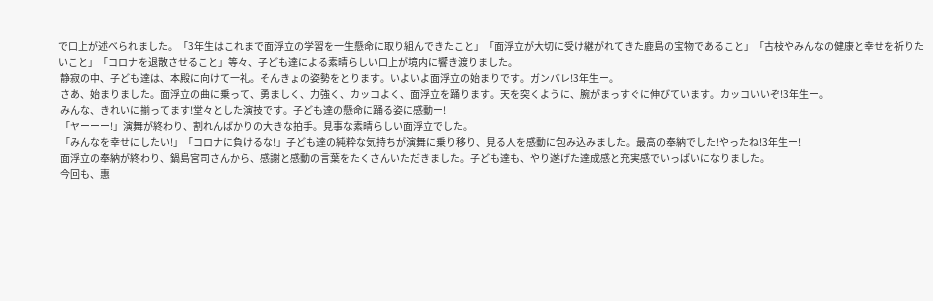で口上が述べられました。「3年生はこれまで面浮立の学習を一生懸命に取り組んできたこと」「面浮立が大切に受け継がれてきた鹿島の宝物であること」「古枝やみんなの健康と幸せを祈りたいこと」「コロナを退散させること」等々、子ども達による素晴らしい口上が境内に響き渡りました。
 静寂の中、子ども達は、本殿に向けて一礼。そんきょの姿勢をとります。いよいよ面浮立の始まりです。ガンバレ!3年生ー。
 さあ、始まりました。面浮立の曲に乗って、勇ましく、力強く、カッコよく、面浮立を踊ります。天を突くように、腕がまっすぐに伸びています。カッコいいぞ!3年生ー。
 みんな、きれいに揃ってます!堂々とした演技です。子ども達の懸命に踊る姿に感動ー!
 「ヤーーー!」演舞が終わり、割れんばかりの大きな拍手。見事な素晴らしい面浮立でした。
 「みんなを幸せにしたい!」「コロナに負けるな!」子ども達の純粋な気持ちが演舞に乗り移り、見る人を感動に包み込みました。最高の奉納でした!やったね!3年生ー!
 面浮立の奉納が終わり、鍋島宮司さんから、感謝と感動の言葉をたくさんいただきました。子ども達も、やり遂げた達成感と充実感でいっぱいになりました。
 今回も、惠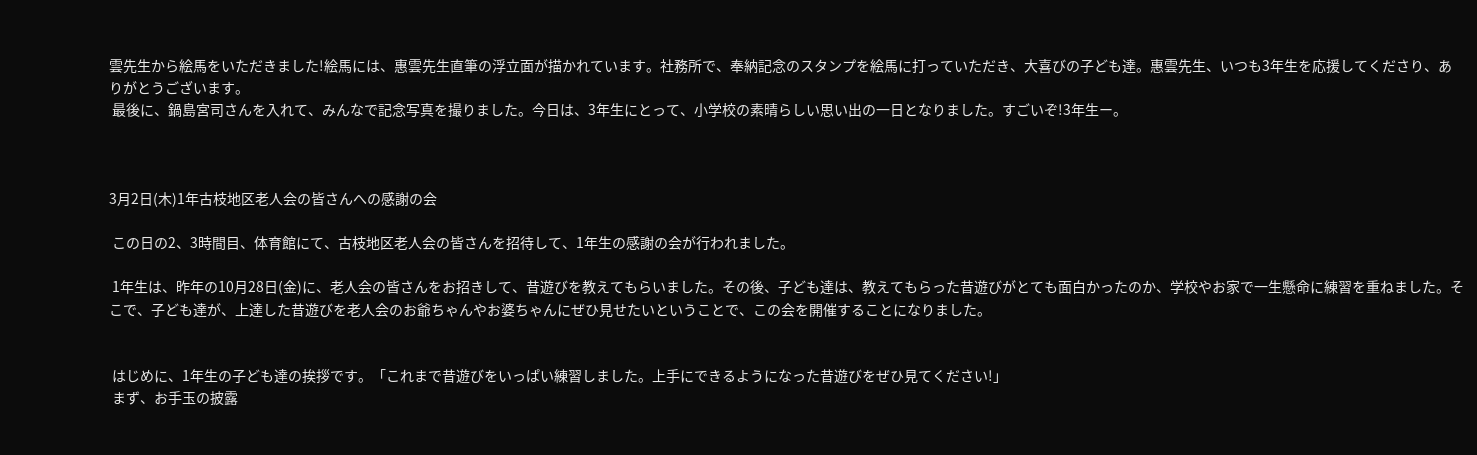雲先生から絵馬をいただきました!絵馬には、惠雲先生直筆の浮立面が描かれています。社務所で、奉納記念のスタンプを絵馬に打っていただき、大喜びの子ども達。惠雲先生、いつも3年生を応援してくださり、ありがとうございます。
 最後に、鍋島宮司さんを入れて、みんなで記念写真を撮りました。今日は、3年生にとって、小学校の素晴らしい思い出の一日となりました。すごいぞ!3年生ー。



3月2日(木)1年古枝地区老人会の皆さんへの感謝の会

 この日の2、3時間目、体育館にて、古枝地区老人会の皆さんを招待して、1年生の感謝の会が行われました。

 1年生は、昨年の10月28日(金)に、老人会の皆さんをお招きして、昔遊びを教えてもらいました。その後、子ども達は、教えてもらった昔遊びがとても面白かったのか、学校やお家で一生懸命に練習を重ねました。そこで、子ども達が、上達した昔遊びを老人会のお爺ちゃんやお婆ちゃんにぜひ見せたいということで、この会を開催することになりました。


 はじめに、1年生の子ども達の挨拶です。「これまで昔遊びをいっぱい練習しました。上手にできるようになった昔遊びをぜひ見てください!」
 まず、お手玉の披露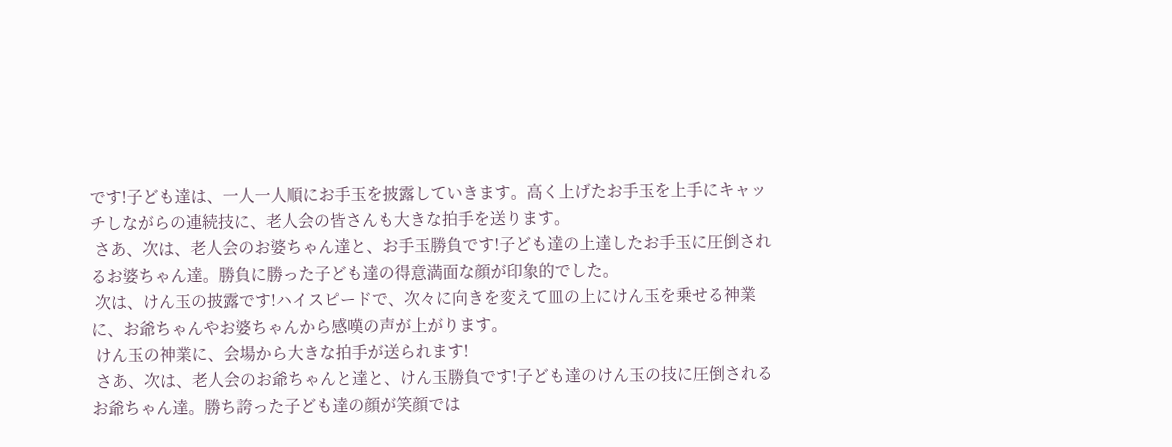です!子ども達は、一人一人順にお手玉を披露していきます。高く上げたお手玉を上手にキャッチしながらの連続技に、老人会の皆さんも大きな拍手を送ります。
 さあ、次は、老人会のお婆ちゃん達と、お手玉勝負です!子ども達の上達したお手玉に圧倒されるお婆ちゃん達。勝負に勝った子ども達の得意満面な顔が印象的でした。
 次は、けん玉の披露です!ハイスピードで、次々に向きを変えて皿の上にけん玉を乗せる神業に、お爺ちゃんやお婆ちゃんから感嘆の声が上がります。
 けん玉の神業に、会場から大きな拍手が送られます!
 さあ、次は、老人会のお爺ちゃんと達と、けん玉勝負です!子ども達のけん玉の技に圧倒されるお爺ちゃん達。勝ち誇った子ども達の顔が笑顔では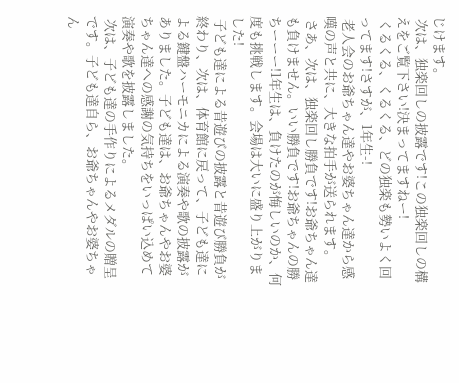じけます。
 次は、独楽回しの披露です!この独楽回しの構えをご覧下さい!決まってますねー!
 くるくる、くるくる、どの独楽も勢いよく回ってます!さすが、1年生-!
 老人会のお爺ちゃん達やお婆ちゃん達から感嘆の声と共に、大きな拍手が送られます。
 さあ、次は、独楽回し勝負です!お爺ちゃん達も負けません。いい勝負です!お爺ちゃんの勝ちーーー!1年生は、負けたのが悔しいのか、何度も挑戦します。会場は大いに盛り上がりました!
 子ども達による昔遊びの披露と昔遊び勝負が終わり、次は、体育館に戻って、子ども達による鍵盤ハーモニカによる演奏や歌の披露がありました。子ども達は、お爺ちゃんやお婆ちゃん達への感謝の気持ちをいっぱい込めて演奏や歌を披露しました。
 次は、子ども達の手作りによるメダルの贈呈です。子ども達自ら、お爺ちゃんやお婆ちゃん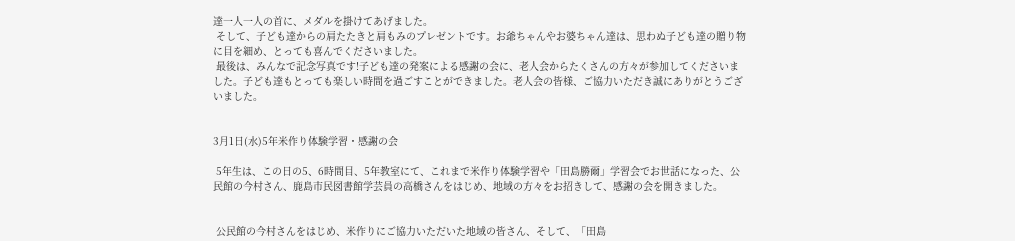達一人一人の首に、メダルを掛けてあげました。
 そして、子ども達からの肩たたきと肩もみのプレゼントです。お爺ちゃんやお婆ちゃん達は、思わぬ子ども達の贈り物に目を細め、とっても喜んでくださいました。
 最後は、みんなで記念写真です!子ども達の発案による感謝の会に、老人会からたくさんの方々が参加してくださいました。子ども達もとっても楽しい時間を過ごすことができました。老人会の皆様、ご協力いただき誠にありがとうございました。


3月1日(水)5年米作り体験学習・感謝の会

 5年生は、この日の5、6時間目、5年教室にて、これまで米作り体験学習や「田島勝爾」学習会でお世話になった、公民館の今村さん、鹿島市民図書館学芸員の高橋さんをはじめ、地域の方々をお招きして、感謝の会を開きました。


 公民館の今村さんをはじめ、米作りにご協力いただいた地域の皆さん、そして、「田島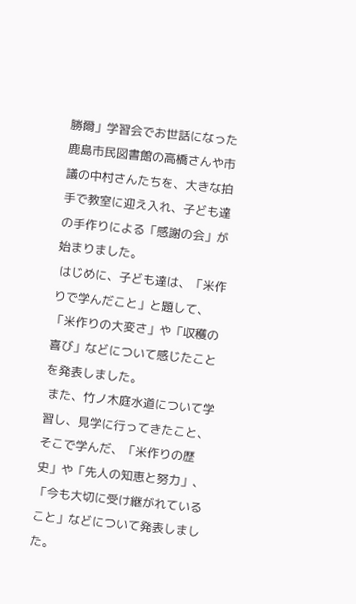勝爾」学習会でお世話になった鹿島市民図書館の高橋さんや市議の中村さんたちを、大きな拍手で教室に迎え入れ、子ども達の手作りによる「感謝の会」が始まりました。
 はじめに、子ども達は、「米作りで学んだこと」と題して、「米作りの大変さ」や「収穫の喜び」などについて感じたことを発表しました。
 また、竹ノ木庭水道について学習し、見学に行ってきたこと、そこで学んだ、「米作りの歴史」や「先人の知恵と努力」、「今も大切に受け継がれていること」などについて発表しました。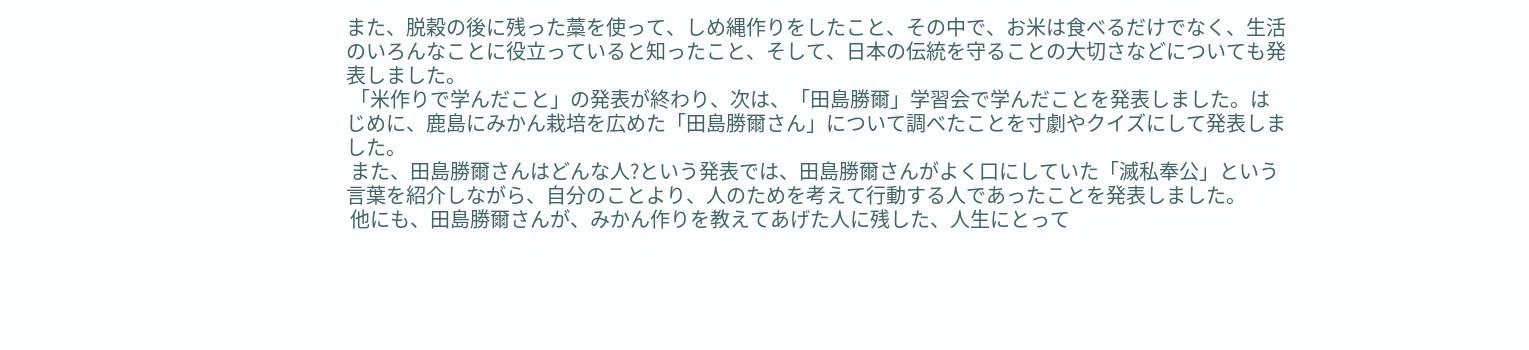また、脱穀の後に残った藁を使って、しめ縄作りをしたこと、その中で、お米は食べるだけでなく、生活のいろんなことに役立っていると知ったこと、そして、日本の伝統を守ることの大切さなどについても発表しました。
 「米作りで学んだこと」の発表が終わり、次は、「田島勝爾」学習会で学んだことを発表しました。はじめに、鹿島にみかん栽培を広めた「田島勝爾さん」について調べたことを寸劇やクイズにして発表しました。
 また、田島勝爾さんはどんな人?という発表では、田島勝爾さんがよく口にしていた「滅私奉公」という言葉を紹介しながら、自分のことより、人のためを考えて行動する人であったことを発表しました。
 他にも、田島勝爾さんが、みかん作りを教えてあげた人に残した、人生にとって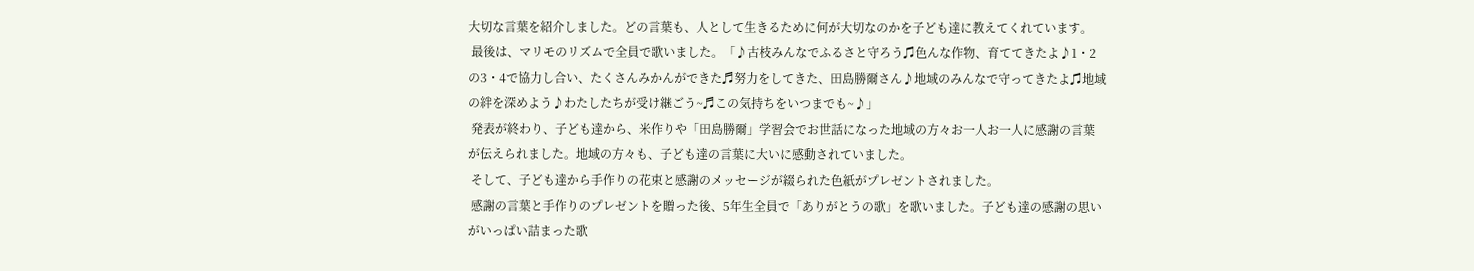大切な言葉を紹介しました。どの言葉も、人として生きるために何が大切なのかを子ども達に教えてくれています。
 最後は、マリモのリズムで全員で歌いました。「♪古枝みんなでふるさと守ろう♫色んな作物、育ててきたよ♪1・2の3・4で協力し合い、たくさんみかんができた♬努力をしてきた、田島勝爾さん♪地域のみんなで守ってきたよ♫地域の絆を深めよう♪わたしたちが受け継ごう~♬この気持ちをいつまでも~♪」
 発表が終わり、子ども達から、米作りや「田島勝爾」学習会でお世話になった地域の方々お一人お一人に感謝の言葉が伝えられました。地域の方々も、子ども達の言葉に大いに感動されていました。
 そして、子ども達から手作りの花束と感謝のメッセージが綴られた色紙がプレゼントされました。
 感謝の言葉と手作りのプレゼントを贈った後、5年生全員で「ありがとうの歌」を歌いました。子ども達の感謝の思いがいっぱい詰まった歌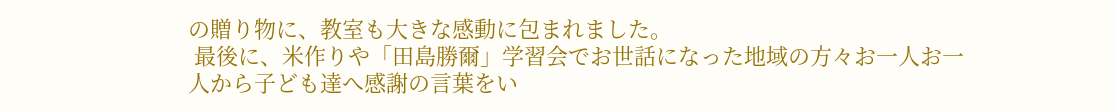の贈り物に、教室も大きな感動に包まれました。
 最後に、米作りや「田島勝爾」学習会でお世話になった地域の方々お一人お一人から子ども達へ感謝の言葉をい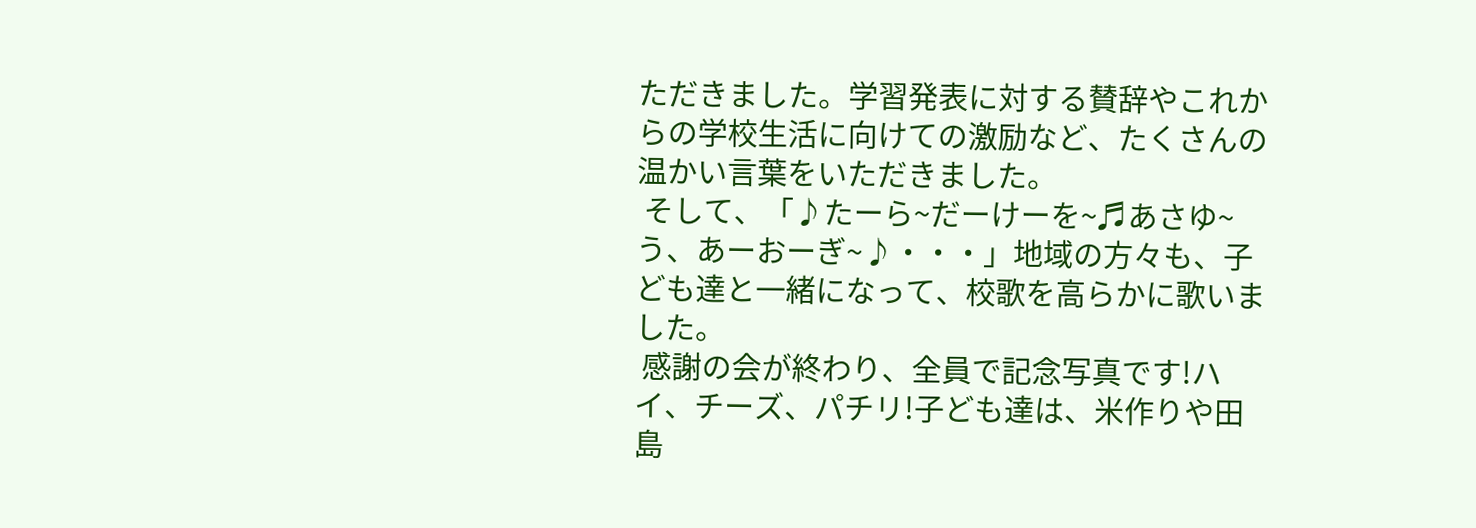ただきました。学習発表に対する賛辞やこれからの学校生活に向けての激励など、たくさんの温かい言葉をいただきました。
 そして、「♪たーら~だーけーを~♬あさゆ~う、あーおーぎ~♪・・・」地域の方々も、子ども達と一緒になって、校歌を高らかに歌いました。
 感謝の会が終わり、全員で記念写真です!ハイ、チーズ、パチリ!子ども達は、米作りや田島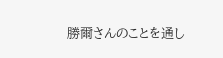勝爾さんのことを通し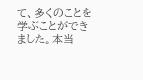て、多くのことを学ぶことができました。本当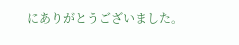にありがとうございました。